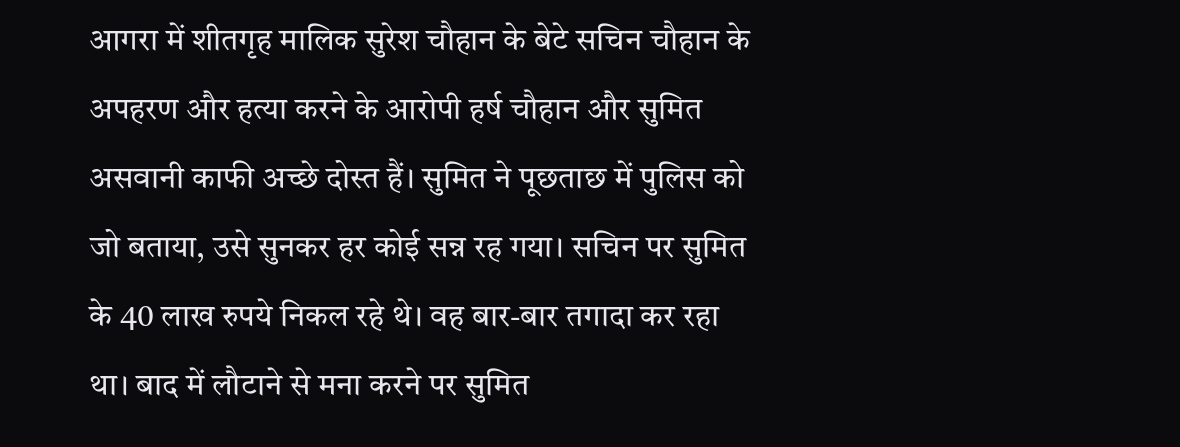आगरा में शीतगृह मालिक सुरेश चौहान के बेटे सचिन चौहान के अपहरण और हत्या करने के आरोपी हर्ष चौहान और सुमित असवानी काफी अच्छे दोस्त हैं। सुमित ने पूछताछ में पुलिस को जो बताया, उसे सुनकर हर कोई सन्न रह गया। सचिन पर सुमित के 40 लाख रुपये निकल रहे थे। वह बार-बार तगादा कर रहा था। बाद में लौटाने से मना करने पर सुमित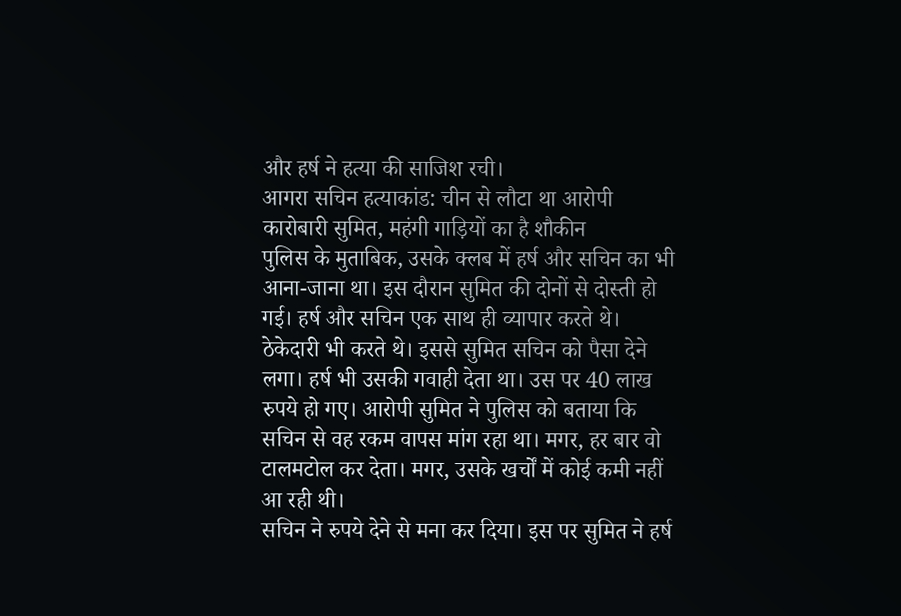और हर्ष ने हत्या की साजिश रची।
आगरा सचिन हत्याकांड: चीन से लौटा था आरोपी कारोबारी सुमित, महंगी गाड़ियों का है शौकीन
पुलिस के मुताबिक, उसके क्लब में हर्ष और सचिन का भी आना-जाना था। इस दौरान सुमित की दोनों से दोस्ती हो गई। हर्ष और सचिन एक साथ ही व्यापार करते थे। ठेकेदारी भी करते थे। इससे सुमित सचिन को पैसा देने लगा। हर्ष भी उसकी गवाही देता था। उस पर 40 लाख रुपये हो गए। आरोपी सुमित ने पुलिस को बताया कि सचिन से वह रकम वापस मांग रहा था। मगर, हर बार वो टालमटोल कर देता। मगर, उसके खर्चों में कोई कमी नहीं आ रही थी।
सचिन ने रुपये देने से मना कर दिया। इस पर सुमित ने हर्ष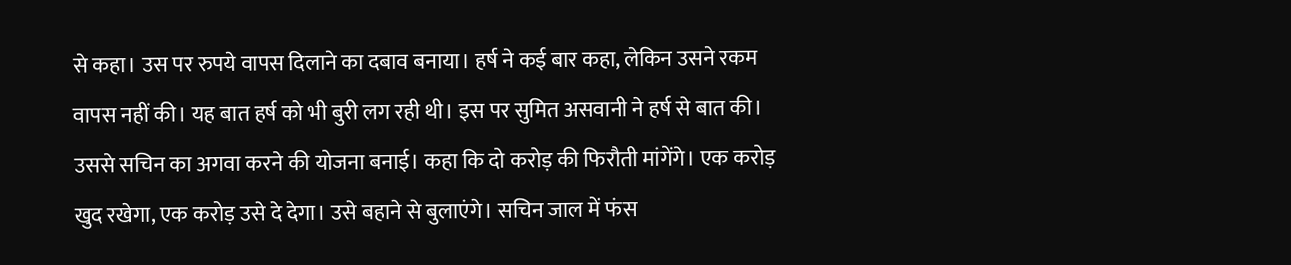से कहा। उस पर रुपये वापस दिलाने का दबाव बनाया। हर्ष ने कई बार कहा, लेकिन उसने रकम वापस नहीं की। यह बात हर्ष को भी बुरी लग रही थी। इस पर सुमित असवानी ने हर्ष से बात की। उससे सचिन का अगवा करने की योजना बनाई। कहा कि दो करोड़ की फिरौती मांगेंगे। एक करोड़ खुद रखेगा, एक करोड़ उसे दे देगा। उसे बहाने से बुलाएंगे। सचिन जाल में फंस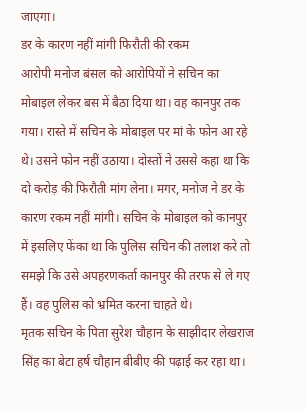जाएगा।
डर के कारण नहीं मांगी फिरौती की रकम
आरोपी मनोज बंसल को आरोपियों ने सचिन का मोबाइल लेकर बस में बैठा दिया था। वह कानपुर तक गया। रास्ते में सचिन के मोबाइल पर मां के फोन आ रहे थे। उसने फोन नहीं उठाया। दोस्तों ने उससे कहा था कि दो करोड़ की फिरौती मांग लेना। मगर, मनोज ने डर के कारण रकम नहीं मांगी। सचिन के मोबाइल को कानपुर में इसलिए फेंका था कि पुलिस सचिन की तलाश करे तो समझे कि उसे अपहरणकर्ता कानपुर की तरफ से ले गए हैं। वह पुलिस को भ्रमित करना चाहते थे।
मृतक सचिन के पिता सुरेश चौहान के साझीदार लेखराज सिंह का बेटा हर्ष चौहान बीबीए की पढ़ाई कर रहा था।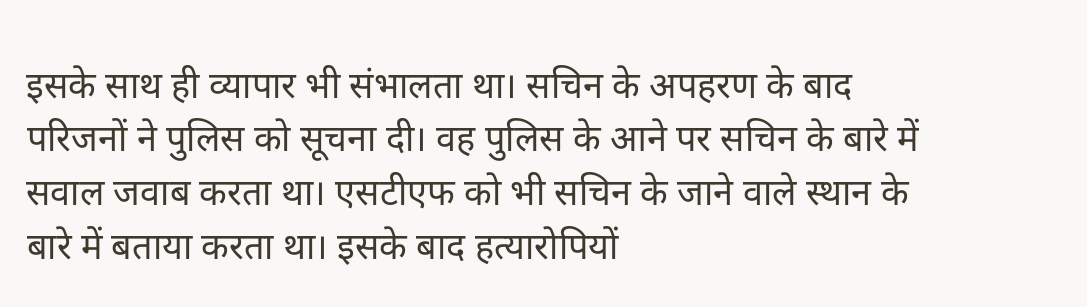इसके साथ ही व्यापार भी संभालता था। सचिन के अपहरण के बाद परिजनों ने पुलिस को सूचना दी। वह पुलिस के आने पर सचिन के बारे में सवाल जवाब करता था। एसटीएफ को भी सचिन के जाने वाले स्थान के बारे में बताया करता था। इसके बाद हत्यारोपियों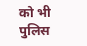को भी पुलिस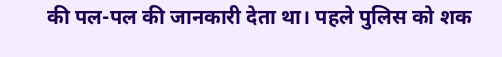की पल-पल की जानकारी देता था। पहले पुलिस को शक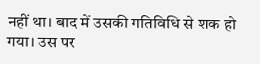नहीं था। बाद में उसकी गतिविधि से शक हो गया। उस पर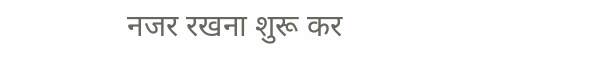नजर रखना शुरू कर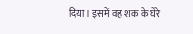दिया। इसमें वह शक के घेरे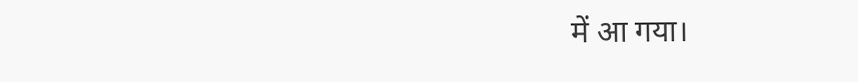में आ गया।